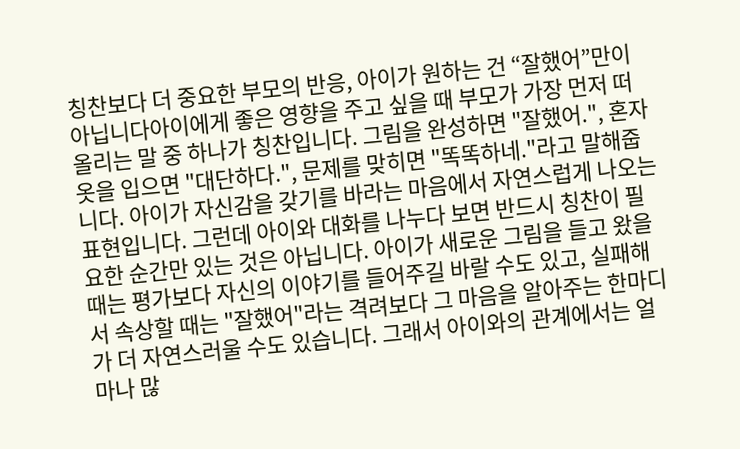칭찬보다 더 중요한 부모의 반응, 아이가 원하는 건 “잘했어”만이 아닙니다아이에게 좋은 영향을 주고 싶을 때 부모가 가장 먼저 떠올리는 말 중 하나가 칭찬입니다. 그림을 완성하면 "잘했어.", 혼자 옷을 입으면 "대단하다.", 문제를 맞히면 "똑똑하네."라고 말해줍니다. 아이가 자신감을 갖기를 바라는 마음에서 자연스럽게 나오는 표현입니다. 그런데 아이와 대화를 나누다 보면 반드시 칭찬이 필요한 순간만 있는 것은 아닙니다. 아이가 새로운 그림을 들고 왔을 때는 평가보다 자신의 이야기를 들어주길 바랄 수도 있고, 실패해서 속상할 때는 "잘했어"라는 격려보다 그 마음을 알아주는 한마디가 더 자연스러울 수도 있습니다. 그래서 아이와의 관계에서는 얼마나 많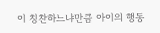이 칭찬하느냐만큼 아이의 행동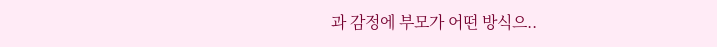과 감정에 부모가 어떤 방식으..